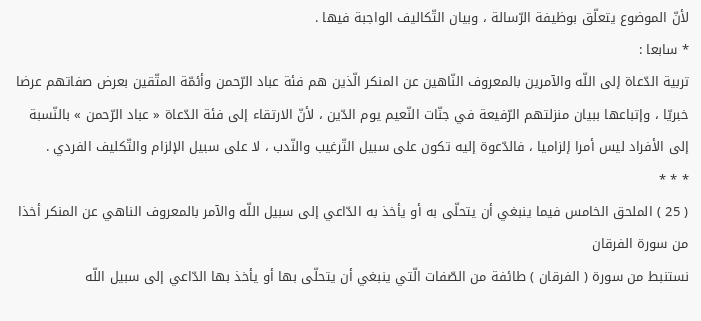لأنّ الموضوع يتعلّق بوظيفة الرّسالة ، وبيان التّكاليف الواجبة فيها .
* سابعا :
تربية الدّعاة إلى اللّه والآمرين بالمعروف النّاهين عن المنكر الّذين هم فئة عباد الرّحمن وأئمّة المتّقين بعرض صفاتهم عرضا خبريّا ، وإتباعها ببيان منزلتهم الرّفيعة في جنّات النّعيم يوم الدّين ، لأنّ الارتقاء إلى فئة الدّعاة « عباد الرّحمن » بالنّسبة إلى الأفراد ليس أمرا إلزاميا ، فالدّعوة إليه تكون على سبيل التّرغيب والنّدب ، لا على سبيل الإلزام والتّكليف الفردي .
* * *
( 25 ) الملحق الخامس فيما ينبغي أن يتحلّى به أو يأخذ به الدّاعي إلى سبيل اللّه والآمر بالمعروف الناهي عن المنكر أخذا من سورة الفرقان
نستنبط من سورة ( الفرقان ) طائفة من الصّفات الّتي ينبغي أن يتحلّى بها أو يأخذ بها الدّاعي إلى سبيل اللّه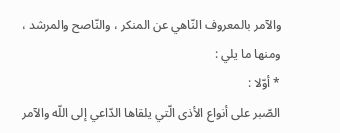والآمر بالمعروف النّاهي عن المنكر ، والنّاصح والمرشد ، ومنها ما يلي :
* أوّلا :
الصّبر على أنواع الأذى الّتي يلقاها الدّاعي إلى اللّه والآمر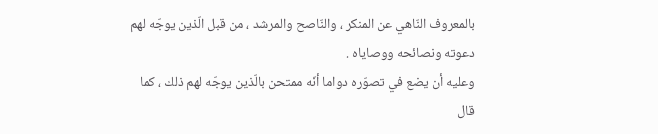بالمعروف النّاهي عن المنكر ، والنّاصح والمرشد ، من قبل الّذين يوجّه لهم دعوته ونصائحه ووصاياه .
وعليه أن يضع في تصوّره دواما أنّه ممتحن بالّذين يوجّه لهم ذلك ، كما قال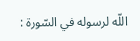اللّه لرسوله في السّورة :